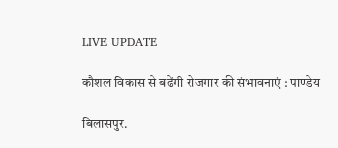LIVE UPDATE

कौशल विकास से बढेंगी रोजगार की संभावनाएं : पाण्डेय

बिलासपुर.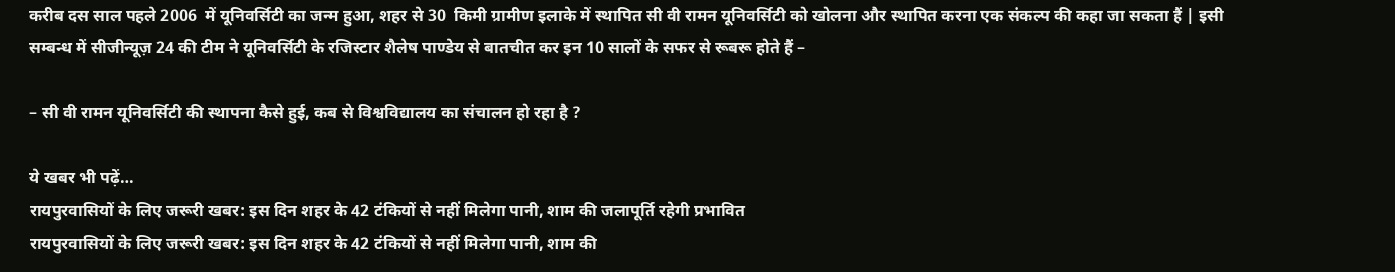करीब दस साल पहले 2006  में यूनिवर्सिटी का जन्म हुआ, शहर से 30  किमी ग्रामीण इलाके में स्थापित सी वी रामन यूनिवर्सिटी को खोलना और स्थापित करना एक संकल्प की कहा जा सकता हैं | इसी सम्बन्ध में सीजीन्यूज़ 24 की टीम ने यूनिवर्सिटी के रजिस्टार शैलेष पाण्डेय से बातचीत कर इन 10 सालों के सफर से रूबरू होते हैं –

– सी वी रामन यूनिवर्सिटी की स्थापना कैसे हुई, कब से विश्वविद्यालय का संचालन हो रहा है ?

ये खबर भी पढ़ें…
रायपुरवासियों के लिए जरूरी खबर: इस दिन शहर के 42 टंकियों से नहीं मिलेगा पानी, शाम की जलापूर्ति रहेगी प्रभावित
रायपुरवासियों के लिए जरूरी खबर: इस दिन शहर के 42 टंकियों से नहीं मिलेगा पानी, शाम की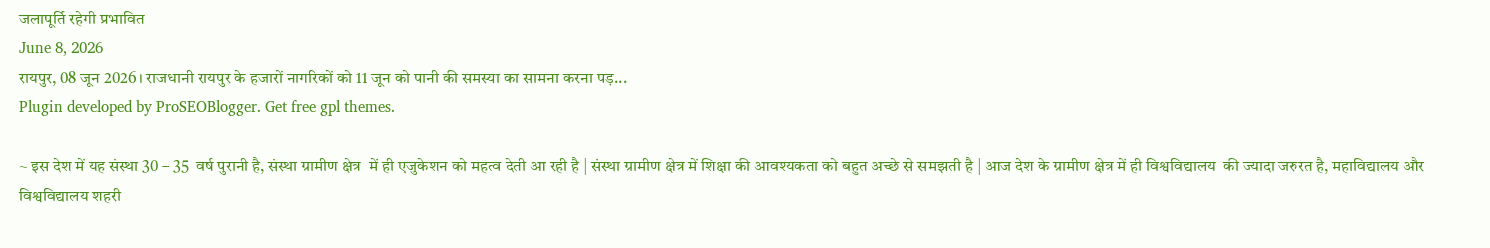जलापूर्ति रहेगी प्रभावित
June 8, 2026
रायपुर, 08 जून 2026। राजधानी रायपुर के हजारों नागरिकों को 11 जून को पानी की समस्या का सामना करना पड़...
Plugin developed by ProSEOBlogger. Get free gpl themes.

~ इस देश में यह संस्था 30 – 35  वर्ष पुरानी है, संस्था ग्रामीण क्षेत्र  में ही एजुकेशन को महत्व देती आ रही है | संस्था ग्रामीण क्षेत्र में शिक्षा की आवश्यकता को बहुत अच्छे से समझती है | आज देश के ग्रामीण क्षेत्र में ही विश्वविद्यालय  की ज्यादा जरुरत है, महाविद्यालय और विश्वविद्यालय शहरी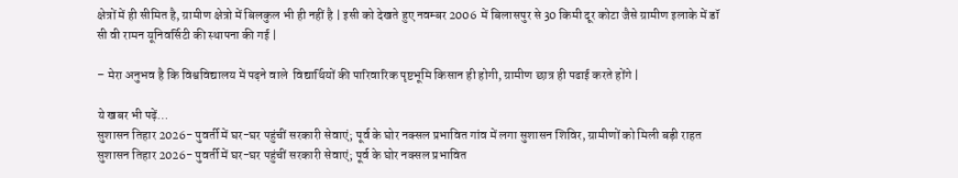क्षेत्रों में ही सीमित है, ग्रामीण क्षेत्रो में बिलकुल भी ही नहीं है | इसी को देखते हुए नवम्बर 2006  में बिलासपुर से 30 किमी दूर कोटा जैसे ग्रामीण इलाके में डॉ सी वी रामन यूनिवर्सिटी की स्थापना की गई |

– मेरा अनुभव है कि विश्वविद्यालय में पढ़ने वाले  विद्यार्थियों की पारिवारिक पृष्टभूमि किसान ही होगी, ग्रामीण छात्र ही पढाई करते होंगे |

ये खबर भी पढ़ें…
सुशासन तिहार 2026- पुवर्ती में घर-घर पहुंचीं सरकारी सेवाएं; पूर्व के घोर नक्सल प्रभावित गांव में लगा सुशासन शिविर, ग्रामीणों को मिली बड़ी राहत
सुशासन तिहार 2026- पुवर्ती में घर-घर पहुंचीं सरकारी सेवाएं; पूर्व के घोर नक्सल प्रभावित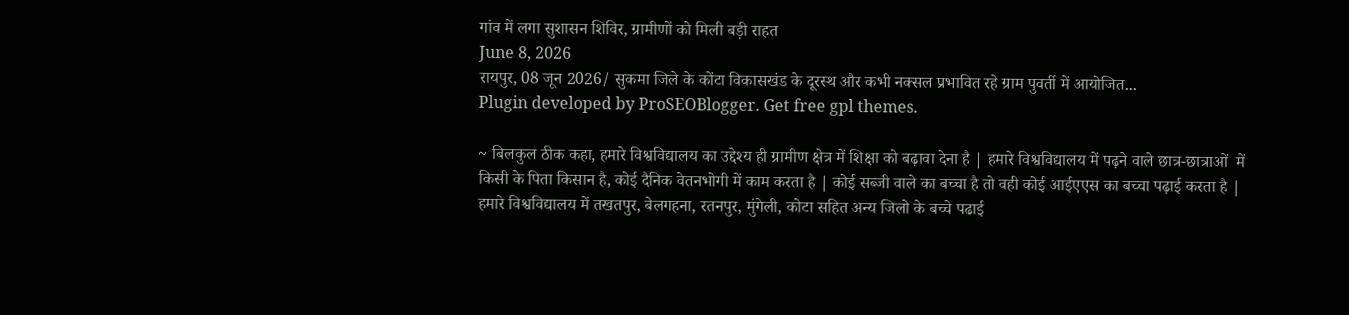गांव में लगा सुशासन शिविर, ग्रामीणों को मिली बड़ी राहत
June 8, 2026
रायपुर, 08 जून 2026/ सुकमा जिले के कोंटा विकासखंड के दूरस्थ और कभी नक्सल प्रभावित रहे ग्राम पुवर्ती में आयोजित...
Plugin developed by ProSEOBlogger. Get free gpl themes.

~ बिलकुल ठीक कहा, हमारे विश्वविद्यालय का उद्देश्य ही ग्रामीण क्षेत्र में शिक्षा को बढ़ावा देना है | हमारे विश्वविद्यालय में पढ़ने वाले छात्र-छात्राओं  में किसी के पिता किसान है, कोई दैनिक वेतनभोगी में काम करता है | कोई सब्जी वाले का बच्चा है तो वही कोई आईएएस का बच्चा पढ़ाई करता है | हमारे विश्वविद्यालय में तखतपुर, बेलगहना, रतनपुर, मुंगेली, कोटा सहित अन्य जिलो के बच्चे पढाई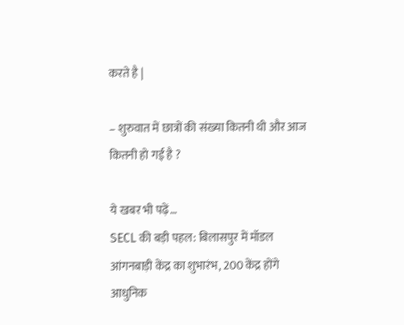करते है |

– शुरुवात में छात्रों की संख्या कितनी थी और आज कितनी हो गई है ?

ये खबर भी पढ़ें…
SECL की बड़ी पहल: बिलासपुर में मॉडल आंगनबाड़ी केंद्र का शुभारंभ, 200 केंद्र होंगे आधुनिक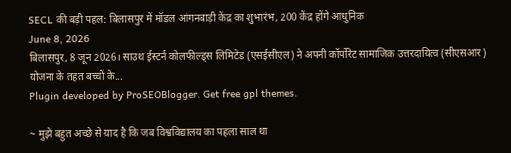SECL की बड़ी पहल: बिलासपुर में मॉडल आंगनबाड़ी केंद्र का शुभारंभ, 200 केंद्र होंगे आधुनिक
June 8, 2026
बिलासपुर, 8 जून 2026। साउथ ईस्टर्न कोलफील्ड्स लिमिटेड (एसईसीएल) ने अपनी कॉर्पोरेट सामाजिक उत्तरदायित्व (सीएसआर) योजना के तहत बच्चों के...
Plugin developed by ProSEOBlogger. Get free gpl themes.

~ मुझे बहुत अच्छे से याद है कि जब विश्वविद्यालय का पहला साल था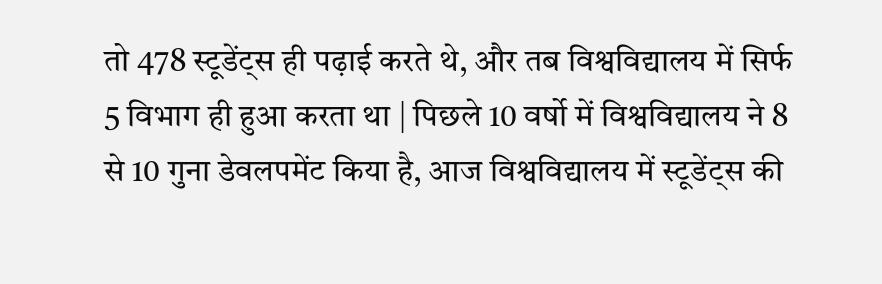तो 478 स्टूडेंट्स ही पढ़ाई करते थे, और तब विश्वविद्यालय में सिर्फ 5 विभाग ही हुआ करता था | पिछले 10 वर्षो में विश्वविद्यालय ने 8 से 10 गुना डेवलपमेंट किया है, आज विश्वविद्यालय में स्टूडेंट्स की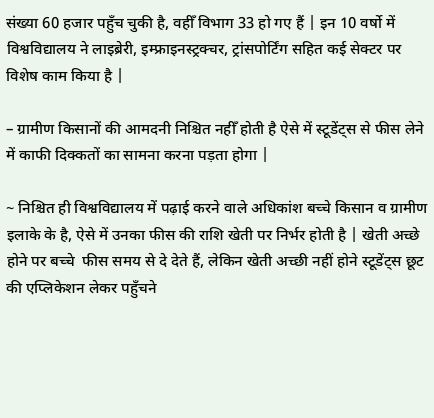संख्या 60 हजार पहुँच चुकी है, वहीँ विभाग 33 हो गए हैं | इन 10 वर्षो में विश्वविद्यालय ने लाइब्रेरी, इम्फ्राइनस्ट्रक्चर, ट्रांसपोर्टिंग सहित कई सेक्टर पर विशेष काम किया है |

– ग्रामीण किसानों की आमदनी निश्चित नहीँ होती है ऐसे में स्टूडेंट्स से फीस लेने में काफी दिक्कतों का सामना करना पड़ता होगा |

~ निश्चित ही विश्वविद्यालय में पढ़ाई करने वाले अधिकांश बच्चे किसान व ग्रामीण इलाके के है, ऐसे में उनका फीस की राशि खेती पर निर्भर होती है | खेती अच्छे होने पर बच्चे  फीस समय से दे देते हैं, लेकिन खेती अच्छी नहीं होने स्टूडेंट्स छूट की एप्लिकेशन लेकर पहुँचने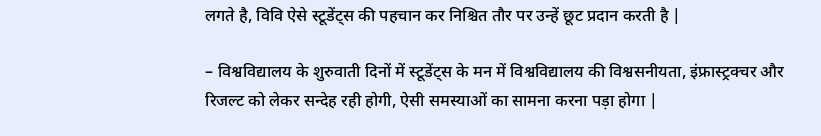लगते है, विवि ऐसे स्टूडेंट्स की पहचान कर निश्चित तौर पर उन्हें छूट प्रदान करती है |

– विश्वविद्यालय के शुरुवाती दिनों में स्टूडेंट्स के मन में विश्वविद्यालय की विश्वसनीयता, इंफ्रास्ट्रक्चर और रिजल्ट को लेकर सन्देह रही होगी, ऐसी समस्याओं का सामना करना पड़ा होगा |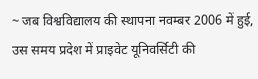~ जब विश्वविद्यालय की स्थापना नवम्बर 2006 में हुई, उस समय प्रदेश में प्राइवेट यूनिवर्सिटी की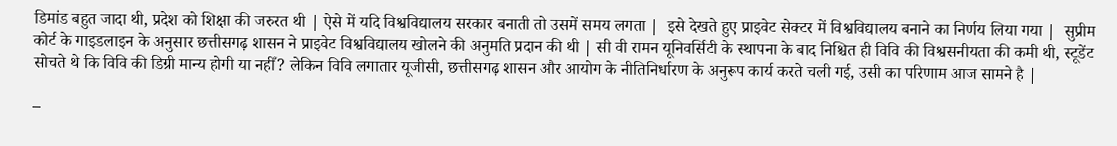डिमांड बहुत जादा थी, प्रदेश को शिक्षा की जरुरत थी | ऐसे में यदि विश्वविद्यालय सरकार बनाती तो उसमें समय लगता |  इसे देखते हुए प्राइवेट सेक्टर में विश्वविद्यालय बनाने का निर्णय लिया गया |  सुप्रीम कोर्ट के गाइडलाइन के अनुसार छत्तीसगढ़ शासन ने प्राइवेट विश्वविद्यालय खोलने की अनुमति प्रदान की थी | सी वी रामन यूनिवर्सिटी के स्थापना के बाद निश्चित ही विवि की विश्वसनीयता की कमी थी, स्टूडेंट सोचते थे कि विवि की डिग्री मान्य होगी या नहीँ? लेकिन विवि लगातार यूजीसी, छत्तीसगढ़ शासन और आयोग के नीतिनिर्धारण के अनुरूप कार्य करते चली गई, उसी का परिणाम आज सामने है |

–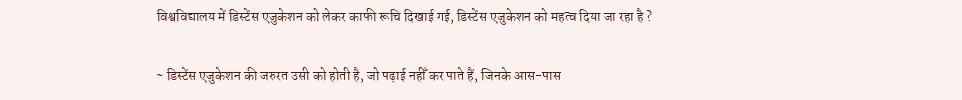विश्वविद्यालय में डिस्टेंस एजुकेशन को लेकर काफी रूचि दिखाई गई, डिस्टेंस एजुकेशन को महत्व दिया जा रहा है ?

~ डिस्टेंस एजुकेशन की जरुरत उसी को होती है, जो पढ़ाई नहीँ कर पाते हैं, जिनके आस-पास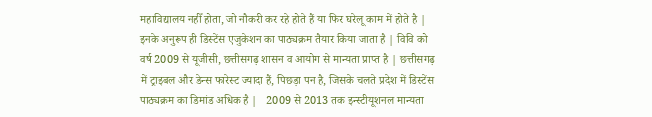महाविद्यालय नहीँ होता, जो नौकरी कर रहे होते हैं या फिर घरेलू काम में होते है | इनके अनुरूप ही डिस्टेंस एजुकेशन का पाठ्यक्रम तैयार किया जाता है | विवि को वर्ष 2009 से यूजीसी, छत्तीसगढ़ शासन व आयोग से मान्यता प्राप्त है | छत्तीसगढ़ में ट्राइबल और डेन्स फारेस्ट ज्यादा हैं, पिछड़ा पन है, जिसके चलते प्रदेश में डिस्टेंस पाठ्यक्रम का डिमांड अधिक है |   2009 से 2013 तक इन्स्टीयूशनल मान्यता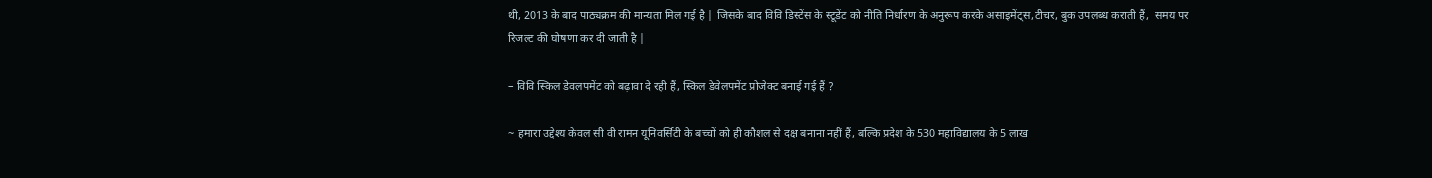थी, 2013 के बाद पाठ्यक्रम की मान्यता मिल गई है | जिसके बाद विवि डिस्टेंस के स्टूडेंट को नीति निर्धारण के अनुरूप करके असाइमेंट्स,टीचर, बुक उपलब्ध कराती हैं,  समय पर  रिजल्ट की घोषणा कर दी जाती है |

– विवि स्किल डेवलपमेंट को बढ़ावा दे रही हैं, स्किल डेवेलपमेंट प्रोजेक्ट बनाई गई हैं ?

~ हमारा उद्देश्य केवल सी वी रामन यूनिवर्सिटी के बच्चों को ही कौशल से दक्ष बनाना नहीं हैं, बल्कि प्रदेश के 530 महाविद्यालय के 5 लाख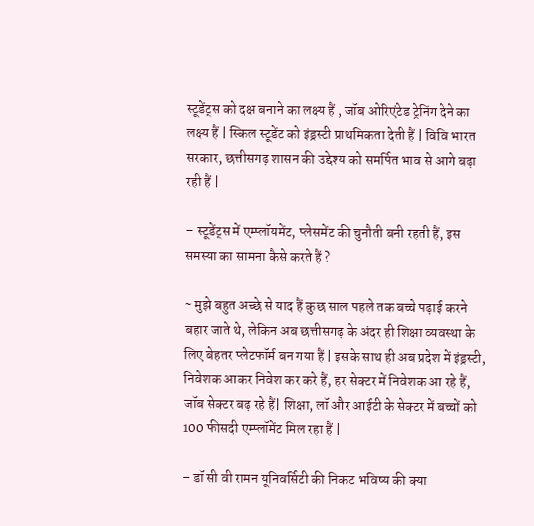स्टूडेंट्स को दक्ष बनाने का लक्ष्य हैं , जॉब ओरिएंटेड ट्रेनिंग देने का लक्ष्य हैं | स्किल स्टूडेंट को इंड्रस्टी प्राथमिकता देती हैं | विवि भारत सरकार, छत्तीसगढ़ शासन की उद्देश्य को समर्पित भाव से आगे बढ़ा रही हैं |

– स्टूडेंट्स में एम्प्लॉयमेंट, प्लेसमेंट की चुनौती बनी रहती हैं, इस समस्या का सामना कैसे करते हैं ?

~ मुझे बहुत अच्छे से याद हैं कुछ साल पहले तक बच्चे पढ़ाई करने बहार जाते थे, लेकिन अब छत्तीसगढ़ के अंदर ही शिक्षा व्यवस्था के लिए बेहतर प्लेटफॉर्म बन गया हैं | इसके साथ ही अब प्रदेश में इंड्रस्टी, निवेशक आकर निवेश कर करे हैं, हर सेक्टर में निवेशक आ रहे हैं, जॉब सेक्टर बढ़ रहे हैं| शिक्षा, लॉ और आईटी के सेक्टर में बच्चों को 100 फीसदी एम्प्लॉमेंट मिल रहा हैं |

– डॉ सी वी रामन यूनिवर्सिटी की निकट भविष्य की क्या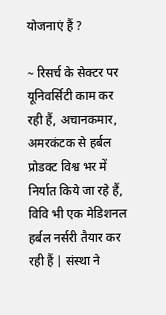योजनाएं हैं ?

~ रिसर्च के सेक्टर पर यूनिवर्सिटी काम कर रही हैं, अचानकमार, अमरकंटक से हर्बल प्रोडक्ट विश्व भर में निर्यात किये जा रहे हैं, विवि भी एक मेडिशनल हर्बल नर्सरी तैयार कर रही हैं | संस्था ने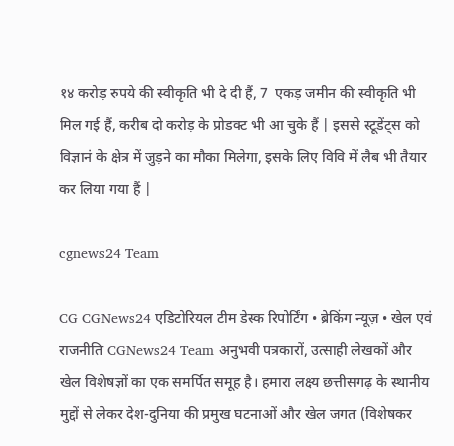१४ करोड़ रुपये की स्वीकृति भी दे दी हैं, 7  एकड़ जमीन की स्वीकृति भी मिल गई हैं, करीब दो करोड़ के प्रोडक्ट भी आ चुके हैं | इससे स्टूडेंट्स को विज्ञानं के क्षेत्र में जुड़ने का मौका मिलेगा, इसके लिए विवि में लैब भी तैयार कर लिया गया हैं |

cgnews24 Team

CG CGNews24 एडिटोरियल टीम डेस्क रिपोर्टिंग • ब्रेकिंग न्यूज़ • खेल एवं राजनीति CGNews24 Team अनुभवी पत्रकारों, उत्साही लेखकों और खेल विशेषज्ञों का एक समर्पित समूह है। हमारा लक्ष्य छत्तीसगढ़ के स्थानीय मुद्दों से लेकर देश-दुनिया की प्रमुख घटनाओं और खेल जगत (विशेषकर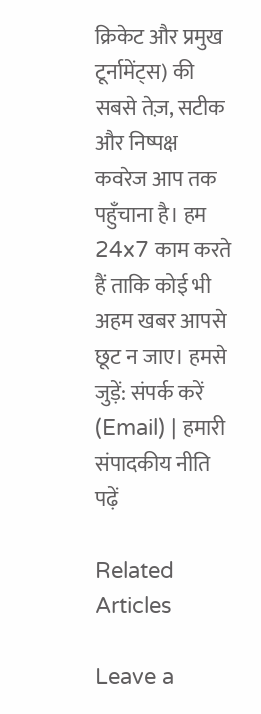क्रिकेट और प्रमुख टूर्नामेंट्स) की सबसे तेज़, सटीक और निष्पक्ष कवरेज आप तक पहुँचाना है। हम 24x7 काम करते हैं ताकि कोई भी अहम खबर आपसे छूट न जाए। हमसे जुड़ें: संपर्क करें (Email) | हमारी संपादकीय नीति पढ़ें

Related Articles

Leave a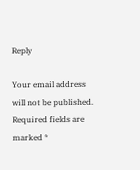Reply

Your email address will not be published. Required fields are marked *